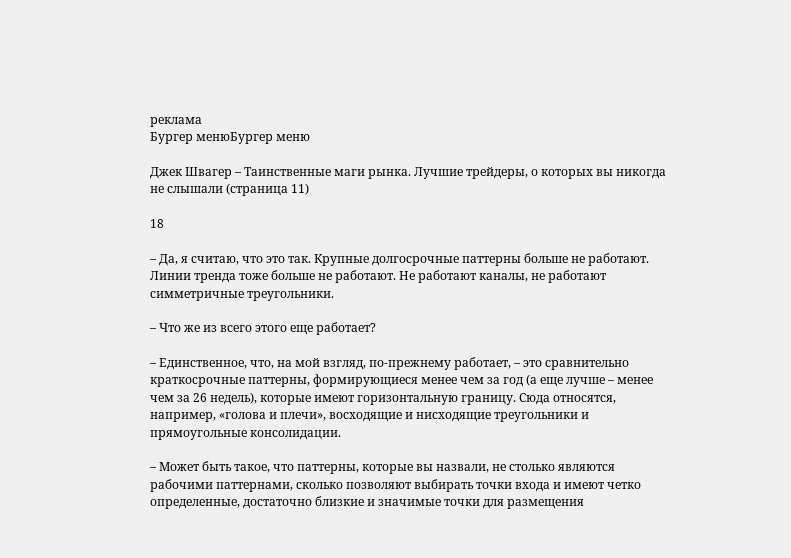реклама
Бургер менюБургер меню

Джек Швагер – Таинственные маги рынка. Лучшие трейдеры, о которых вы никогда не слышали (страница 11)

18

– Да, я считаю, что это так. Крупные долгосрочные паттерны больше не работают. Линии тренда тоже больше не работают. Не работают каналы, не работают симметричные треугольники.

– Что же из всего этого еще работает?

– Единственное, что, на мой взгляд, по-прежнему работает, – это сравнительно краткосрочные паттерны, формирующиеся менее чем за год (а еще лучше – менее чем за 26 недель), которые имеют горизонтальную границу. Сюда относятся, например, «голова и плечи», восходящие и нисходящие треугольники и прямоугольные консолидации.

– Может быть такое, что паттерны, которые вы назвали, не столько являются рабочими паттернами, сколько позволяют выбирать точки входа и имеют четко определенные, достаточно близкие и значимые точки для размещения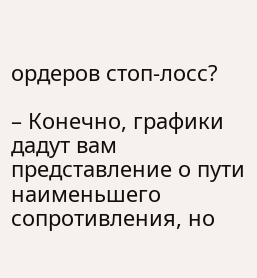ордеров стоп-лосс?

– Конечно, графики дадут вам представление о пути наименьшего сопротивления, но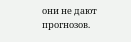они не дают прогнозов.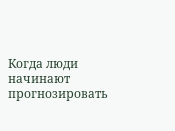Когда люди начинают прогнозировать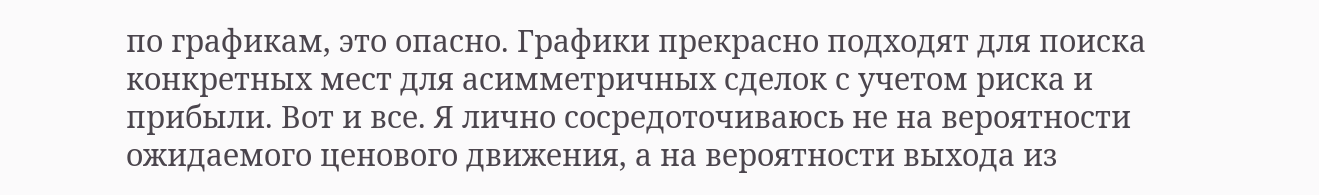по графикам, это опасно. Графики прекрасно подходят для поиска конкретных мест для асимметричных сделок с учетом риска и прибыли. Вот и все. Я лично сосредоточиваюсь не на вероятности ожидаемого ценового движения, а на вероятности выхода из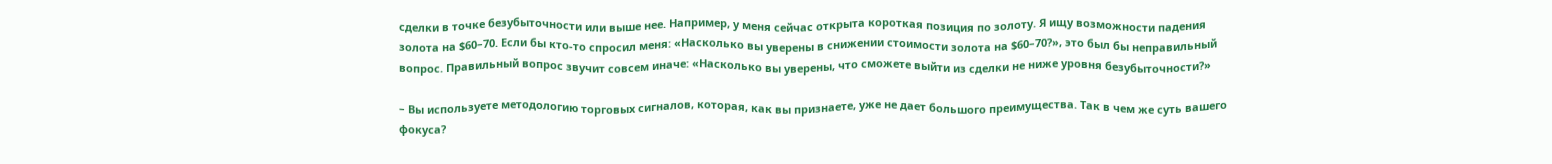сделки в точке безубыточности или выше нее. Например, у меня сейчас открыта короткая позиция по золоту. Я ищу возможности падения золота на $60–70. Если бы кто-то спросил меня: «Насколько вы уверены в снижении стоимости золота на $60–70?», это был бы неправильный вопрос. Правильный вопрос звучит совсем иначе: «Насколько вы уверены, что сможете выйти из сделки не ниже уровня безубыточности?»

– Вы используете методологию торговых сигналов, которая, как вы признаете, уже не дает большого преимущества. Так в чем же суть вашего фокуса?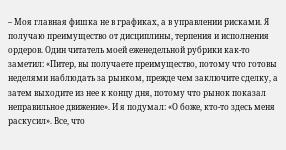– Моя главная фишка не в графиках, а в управлении рисками. Я получаю преимущество от дисциплины, терпения и исполнения ордеров. Один читатель моей еженедельной рубрики как-то заметил: «Питер, вы получаете преимущество, потому что готовы неделями наблюдать за рынком, прежде чем заключите сделку, а затем выходите из нее к концу дня, потому что рынок показал неправильное движение». И я подумал: «О боже, кто-то здесь меня раскусил». Все, что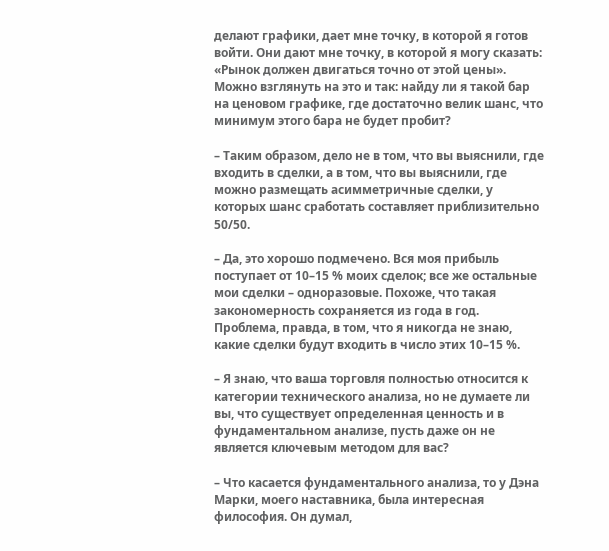делают графики, дает мне точку, в которой я готов войти. Они дают мне точку, в которой я могу сказать: «Рынок должен двигаться точно от этой цены». Можно взглянуть на это и так: найду ли я такой бар на ценовом графике, где достаточно велик шанс, что минимум этого бара не будет пробит?

– Таким образом, дело не в том, что вы выяснили, где входить в сделки, а в том, что вы выяснили, где можно размещать асимметричные сделки, у которых шанс сработать составляет приблизительно 50/50.

– Да, это хорошо подмечено. Вся моя прибыль поступает от 10–15 % моих сделок; все же остальные мои сделки – одноразовые. Похоже, что такая закономерность сохраняется из года в год. Проблема, правда, в том, что я никогда не знаю, какие сделки будут входить в число этих 10–15 %.

– Я знаю, что ваша торговля полностью относится к категории технического анализа, но не думаете ли вы, что существует определенная ценность и в фундаментальном анализе, пусть даже он не является ключевым методом для вас?

– Что касается фундаментального анализа, то у Дэна Марки, моего наставника, была интересная философия. Он думал,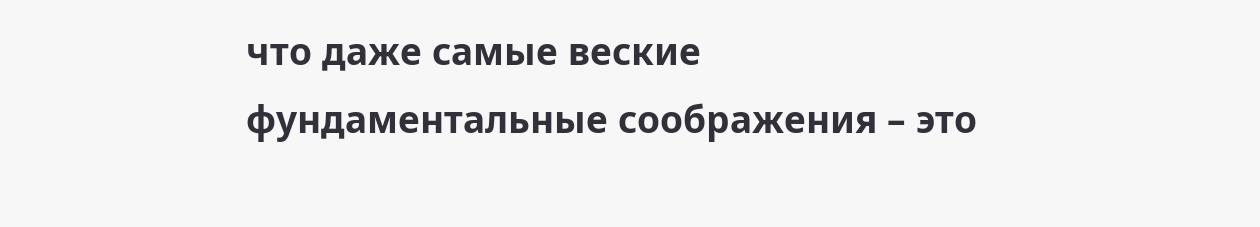что даже самые веские фундаментальные соображения – это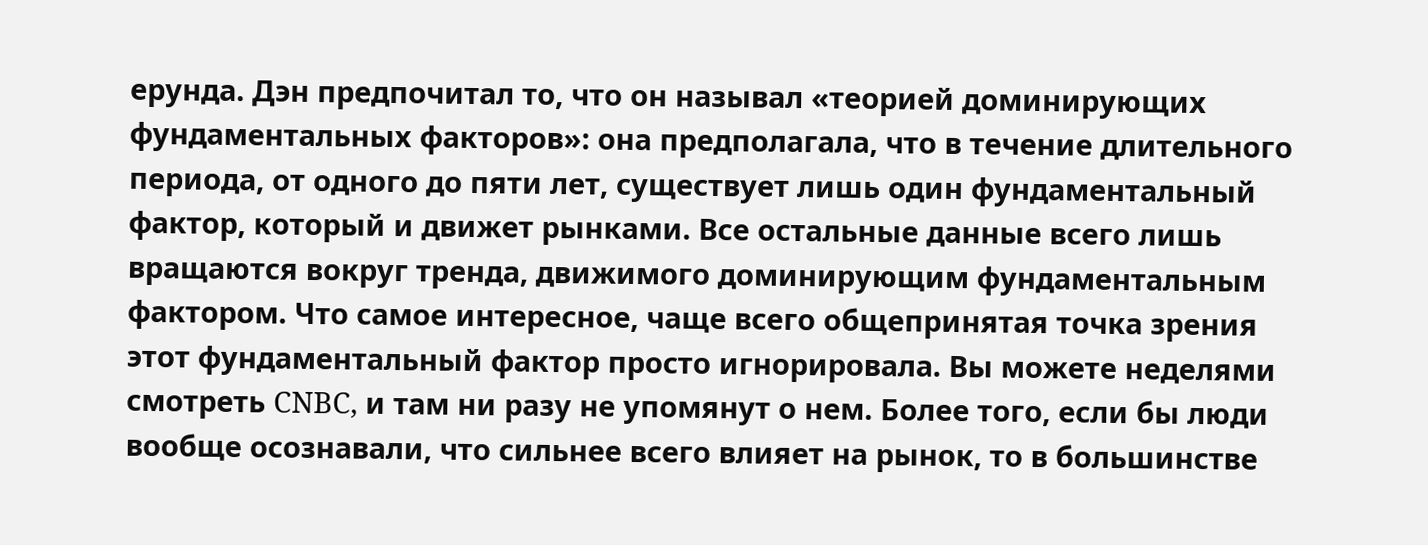ерунда. Дэн предпочитал то, что он называл «теорией доминирующих фундаментальных факторов»: она предполагала, что в течение длительного периода, от одного до пяти лет, существует лишь один фундаментальный фактор, который и движет рынками. Все остальные данные всего лишь вращаются вокруг тренда, движимого доминирующим фундаментальным фактором. Что самое интересное, чаще всего общепринятая точка зрения этот фундаментальный фактор просто игнорировала. Вы можете неделями смотреть CNBC, и там ни разу не упомянут о нем. Более того, если бы люди вообще осознавали, что сильнее всего влияет на рынок, то в большинстве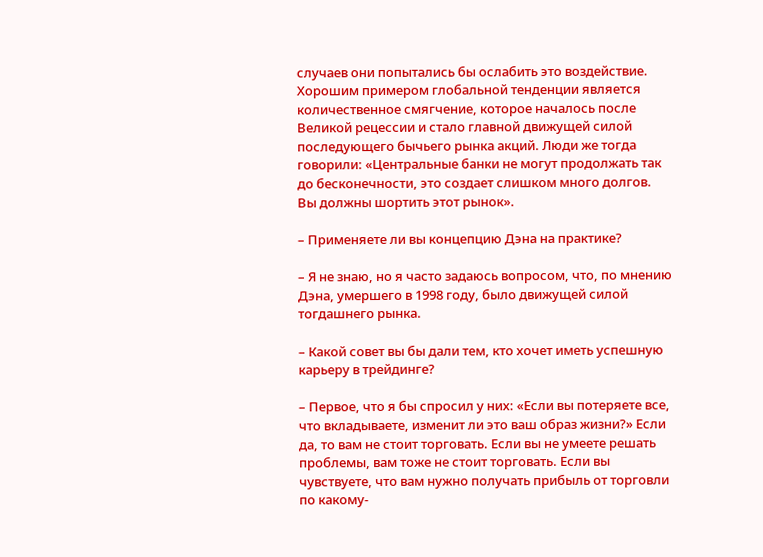случаев они попытались бы ослабить это воздействие. Хорошим примером глобальной тенденции является количественное смягчение, которое началось после Великой рецессии и стало главной движущей силой последующего бычьего рынка акций. Люди же тогда говорили: «Центральные банки не могут продолжать так до бесконечности, это создает слишком много долгов. Вы должны шортить этот рынок».

– Применяете ли вы концепцию Дэна на практике?

– Я не знаю, но я часто задаюсь вопросом, что, по мнению Дэна, умершего в 1998 году, было движущей силой тогдашнего рынка.

– Какой совет вы бы дали тем, кто хочет иметь успешную карьеру в трейдинге?

– Первое, что я бы спросил у них: «Если вы потеряете все, что вкладываете, изменит ли это ваш образ жизни?» Если да, то вам не стоит торговать. Если вы не умеете решать проблемы, вам тоже не стоит торговать. Если вы чувствуете, что вам нужно получать прибыль от торговли по какому-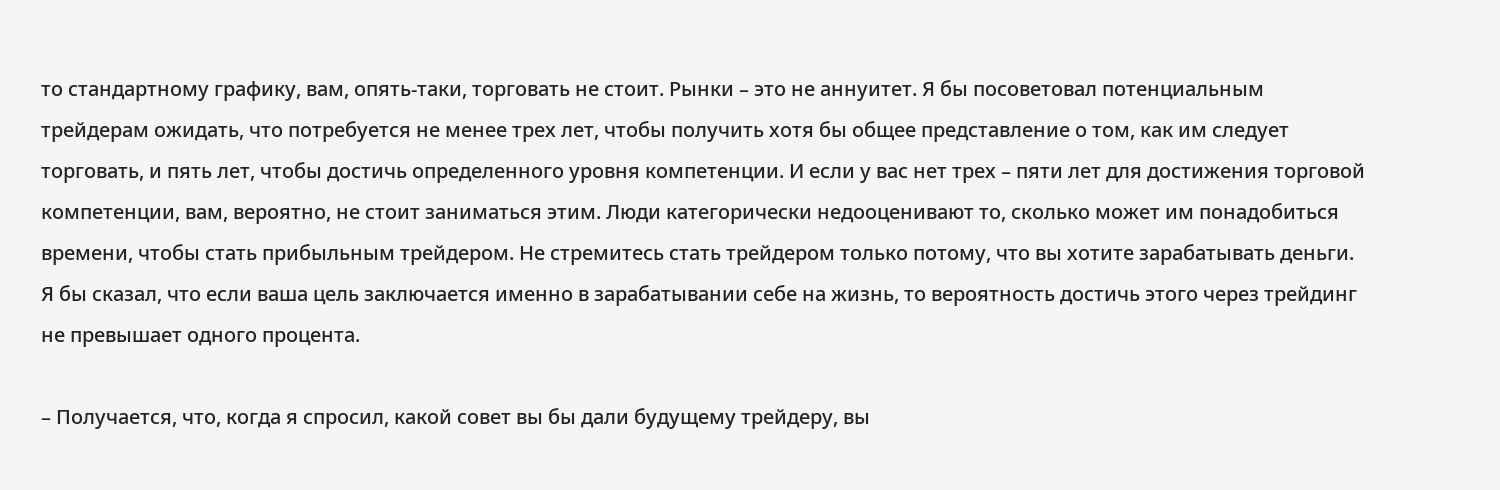то стандартному графику, вам, опять-таки, торговать не стоит. Рынки – это не аннуитет. Я бы посоветовал потенциальным трейдерам ожидать, что потребуется не менее трех лет, чтобы получить хотя бы общее представление о том, как им следует торговать, и пять лет, чтобы достичь определенного уровня компетенции. И если у вас нет трех – пяти лет для достижения торговой компетенции, вам, вероятно, не стоит заниматься этим. Люди категорически недооценивают то, сколько может им понадобиться времени, чтобы стать прибыльным трейдером. Не стремитесь стать трейдером только потому, что вы хотите зарабатывать деньги. Я бы сказал, что если ваша цель заключается именно в зарабатывании себе на жизнь, то вероятность достичь этого через трейдинг не превышает одного процента.

– Получается, что, когда я спросил, какой совет вы бы дали будущему трейдеру, вы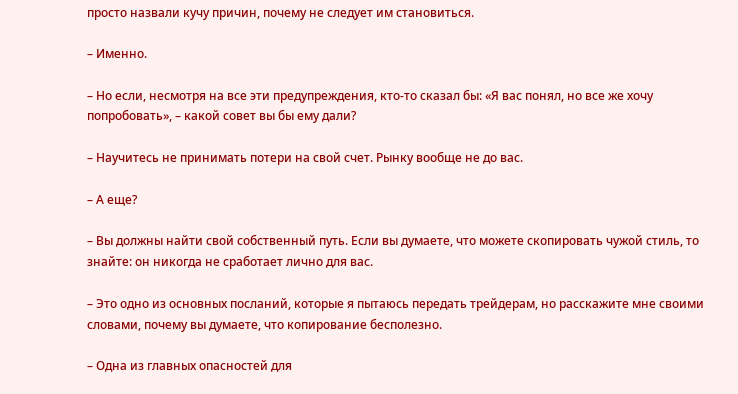просто назвали кучу причин, почему не следует им становиться.

– Именно.

– Но если, несмотря на все эти предупреждения, кто-то сказал бы: «Я вас понял, но все же хочу попробовать», – какой совет вы бы ему дали?

– Научитесь не принимать потери на свой счет. Рынку вообще не до вас.

– А еще?

– Вы должны найти свой собственный путь. Если вы думаете, что можете скопировать чужой стиль, то знайте: он никогда не сработает лично для вас.

– Это одно из основных посланий, которые я пытаюсь передать трейдерам, но расскажите мне своими словами, почему вы думаете, что копирование бесполезно.

– Одна из главных опасностей для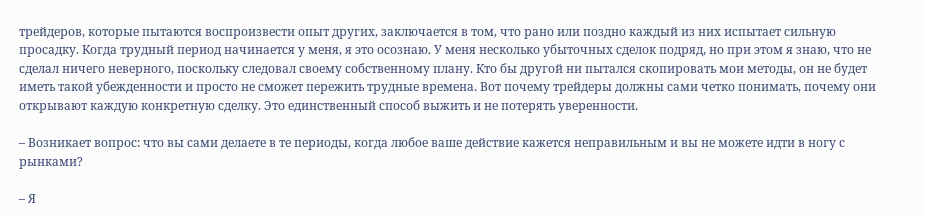трейдеров, которые пытаются воспроизвести опыт других, заключается в том, что рано или поздно каждый из них испытает сильную просадку. Когда трудный период начинается у меня, я это осознаю. У меня несколько убыточных сделок подряд, но при этом я знаю, что не сделал ничего неверного, поскольку следовал своему собственному плану. Кто бы другой ни пытался скопировать мои методы, он не будет иметь такой убежденности и просто не сможет пережить трудные времена. Вот почему трейдеры должны сами четко понимать, почему они открывают каждую конкретную сделку. Это единственный способ выжить и не потерять уверенности.

– Возникает вопрос: что вы сами делаете в те периоды, когда любое ваше действие кажется неправильным и вы не можете идти в ногу с рынками?

– Я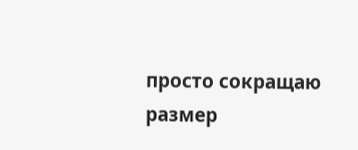просто сокращаю размер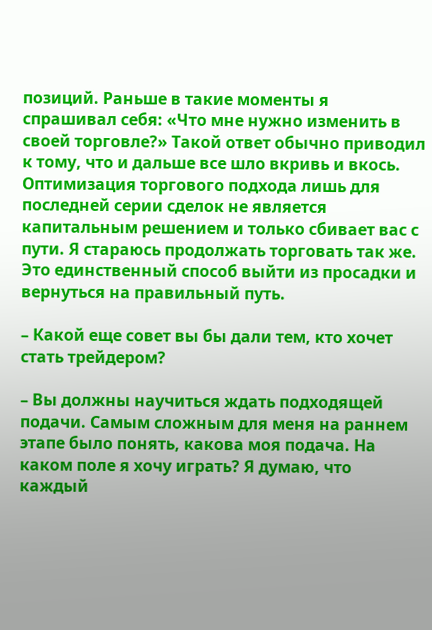позиций. Раньше в такие моменты я спрашивал себя: «Что мне нужно изменить в своей торговле?» Такой ответ обычно приводил к тому, что и дальше все шло вкривь и вкось. Оптимизация торгового подхода лишь для последней серии сделок не является капитальным решением и только сбивает вас с пути. Я стараюсь продолжать торговать так же. Это единственный способ выйти из просадки и вернуться на правильный путь.

– Какой еще совет вы бы дали тем, кто хочет стать трейдером?

– Вы должны научиться ждать подходящей подачи. Самым сложным для меня на раннем этапе было понять, какова моя подача. На каком поле я хочу играть? Я думаю, что каждый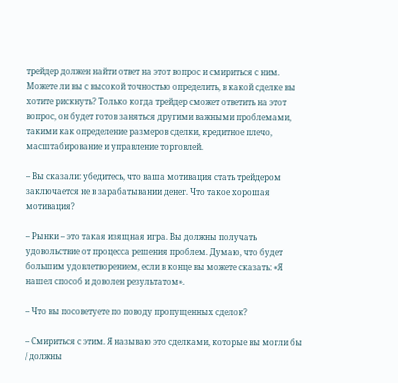трейдер должен найти ответ на этот вопрос и смириться с ним. Можете ли вы с высокой точностью определить, в какой сделке вы хотите рискнуть? Только когда трейдер сможет ответить на этот вопрос, он будет готов заняться другими важными проблемами, такими как определение размеров сделки, кредитное плечо, масштабирование и управление торговлей.

– Вы сказали: убедитесь, что ваша мотивация стать трейдером заключается не в зарабатывании денег. Что такое хорошая мотивация?

– Рынки – это такая изящная игра. Вы должны получать удовольствие от процесса решения проблем. Думаю, что будет большим удовлетворением, если в конце вы можете сказать: «Я нашел способ и доволен результатом».

– Что вы посоветуете по поводу пропущенных сделок?

– Смириться с этим. Я называю это сделками, которые вы могли бы / должны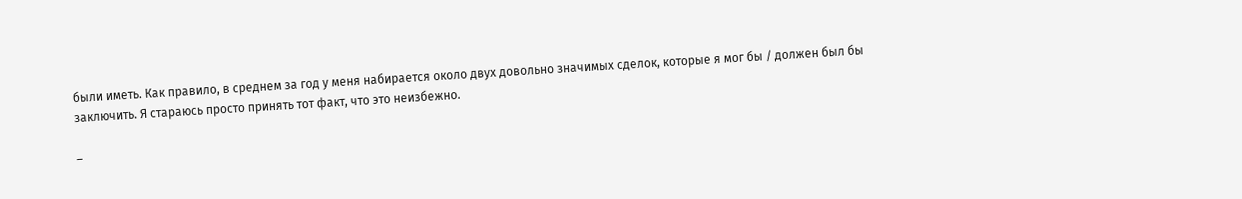были иметь. Как правило, в среднем за год у меня набирается около двух довольно значимых сделок, которые я мог бы / должен был бы заключить. Я стараюсь просто принять тот факт, что это неизбежно.

–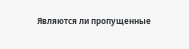Являются ли пропущенные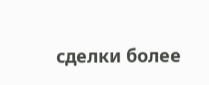сделки более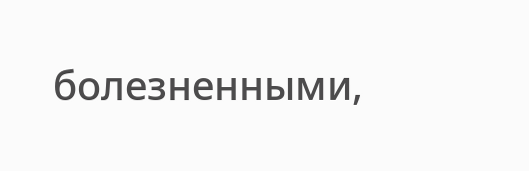болезненными,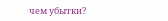чем убытки?